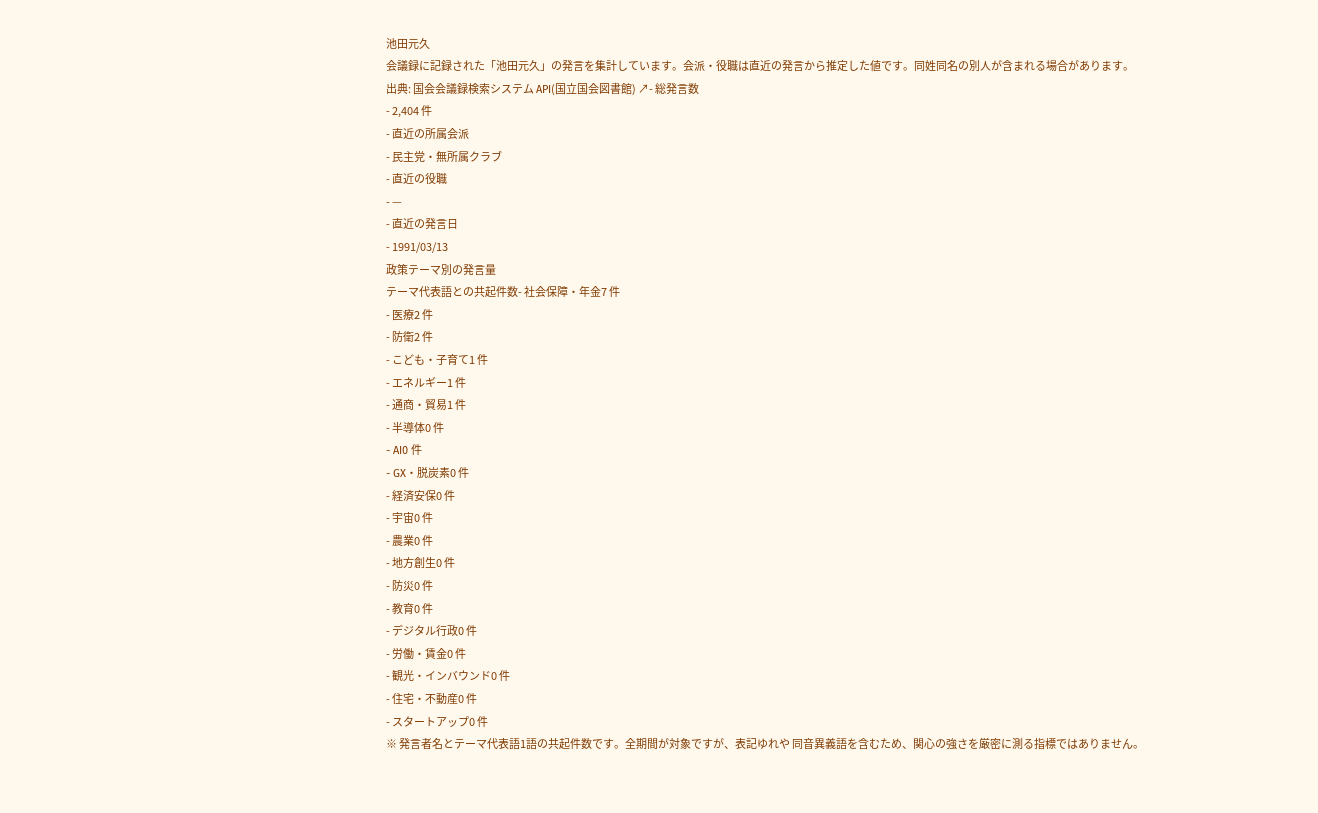池田元久
会議録に記録された「池田元久」の発言を集計しています。会派・役職は直近の発言から推定した値です。同姓同名の別人が含まれる場合があります。
出典: 国会会議録検索システム API(国立国会図書館) ↗- 総発言数
- 2,404 件
- 直近の所属会派
- 民主党・無所属クラブ
- 直近の役職
- —
- 直近の発言日
- 1991/03/13
政策テーマ別の発言量
テーマ代表語との共起件数- 社会保障・年金7 件
- 医療2 件
- 防衛2 件
- こども・子育て1 件
- エネルギー1 件
- 通商・貿易1 件
- 半導体0 件
- AI0 件
- GX・脱炭素0 件
- 経済安保0 件
- 宇宙0 件
- 農業0 件
- 地方創生0 件
- 防災0 件
- 教育0 件
- デジタル行政0 件
- 労働・賃金0 件
- 観光・インバウンド0 件
- 住宅・不動産0 件
- スタートアップ0 件
※ 発言者名とテーマ代表語1語の共起件数です。全期間が対象ですが、表記ゆれや 同音異義語を含むため、関心の強さを厳密に測る指標ではありません。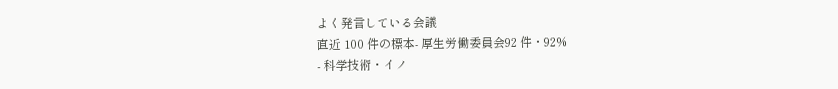よく発言している会議
直近 100 件の標本- 厚生労働委員会92 件・92%
- 科学技術・イノ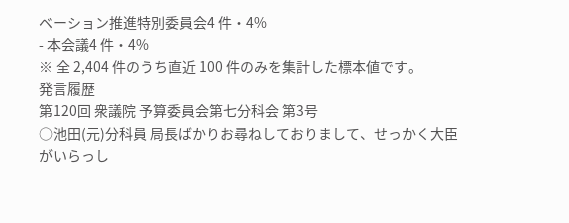ベーション推進特別委員会4 件・4%
- 本会議4 件・4%
※ 全 2,404 件のうち直近 100 件のみを集計した標本値です。
発言履歴
第120回 衆議院 予算委員会第七分科会 第3号
○池田(元)分科員 局長ばかりお尋ねしておりまして、せっかく大臣がいらっし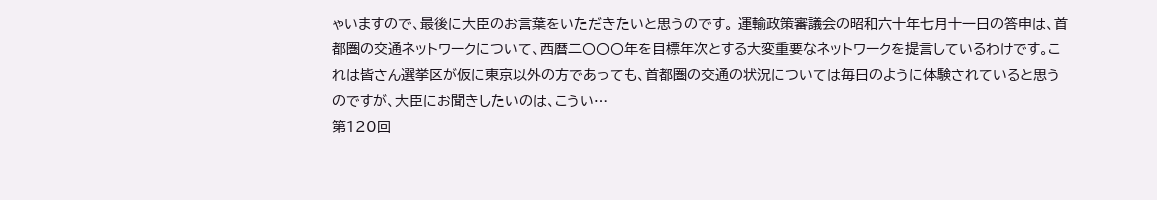ゃいますので、最後に大臣のお言葉をいただきたいと思うのです。 運輸政策審議会の昭和六十年七月十一日の答申は、首都圏の交通ネットワークについて、西暦二〇〇〇年を目標年次とする大変重要なネットワークを提言しているわけです。これは皆さん選挙区が仮に東京以外の方であっても、首都圏の交通の状況については毎日のように体験されていると思うのですが、大臣にお聞きしたいのは、こうい…
第120回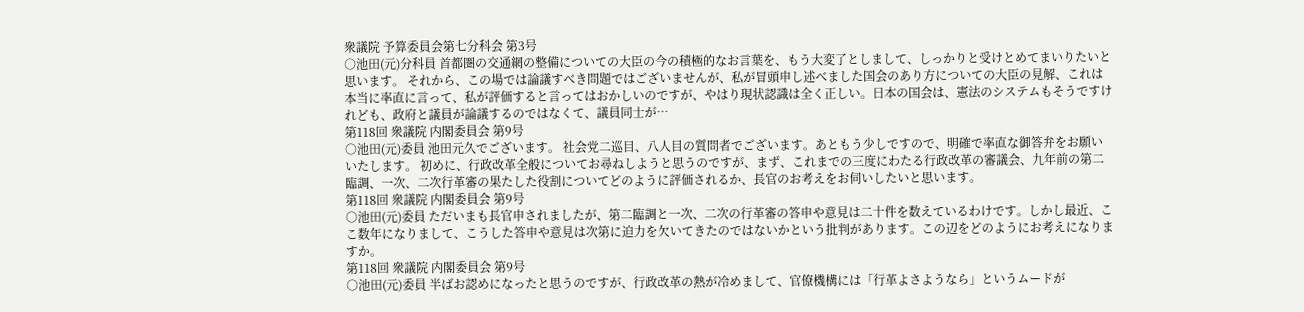衆議院 予算委員会第七分科会 第3号
○池田(元)分科員 首都圏の交通網の整備についての大臣の今の積極的なお言葉を、もう大変了としまして、しっかりと受けとめてまいりたいと思います。 それから、この場では論議すべき問題ではございませんが、私が冒頭申し述べました国会のあり方についての大臣の見解、これは本当に率直に言って、私が評価すると言ってはおかしいのですが、やはり現状認識は全く正しい。日本の国会は、憲法のシステムもそうですけれども、政府と議員が論議するのではなくて、議員同士が…
第118回 衆議院 内閣委員会 第9号
○池田(元)委員 池田元久でございます。 社会党二巡目、八人目の質問者でございます。あともう少しですので、明確で率直な御答弁をお願いいたします。 初めに、行政改革全般についてお尋ねしようと思うのですが、まず、これまでの三度にわたる行政改革の審議会、九年前の第二臨調、一次、二次行革審の果たした役割についてどのように評価されるか、長官のお考えをお伺いしたいと思います。
第118回 衆議院 内閣委員会 第9号
○池田(元)委員 ただいまも長官申されましたが、第二臨調と一次、二次の行革審の答申や意見は二十件を数えているわけです。しかし最近、ここ数年になりまして、こうした答申や意見は次第に迫力を欠いてきたのではないかという批判があります。この辺をどのようにお考えになりますか。
第118回 衆議院 内閣委員会 第9号
○池田(元)委員 半ばお認めになったと思うのですが、行政改革の熱が冷めまして、官僚機構には「行革よさようなら」というムードが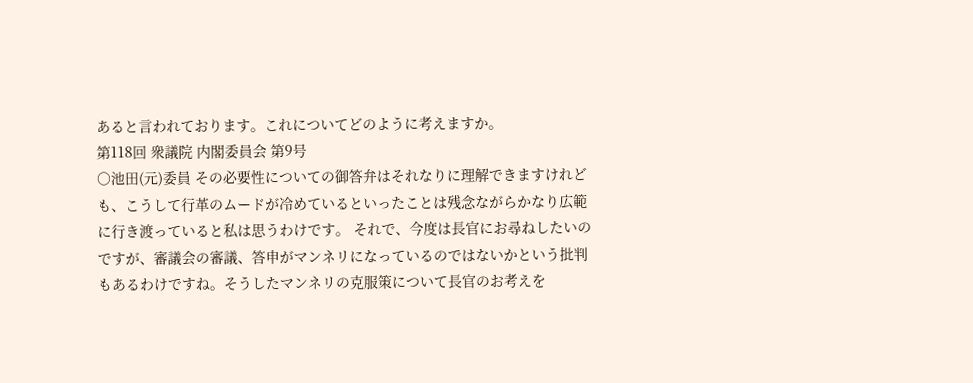あると言われております。これについてどのように考えますか。
第118回 衆議院 内閣委員会 第9号
○池田(元)委員 その必要性についての御答弁はそれなりに理解できますけれども、こうして行革のムードが冷めているといったことは残念ながらかなり広範に行き渡っていると私は思うわけです。 それで、今度は長官にお尋ねしたいのですが、審議会の審議、答申がマンネリになっているのではないかという批判もあるわけですね。そうしたマンネリの克服策について長官のお考えを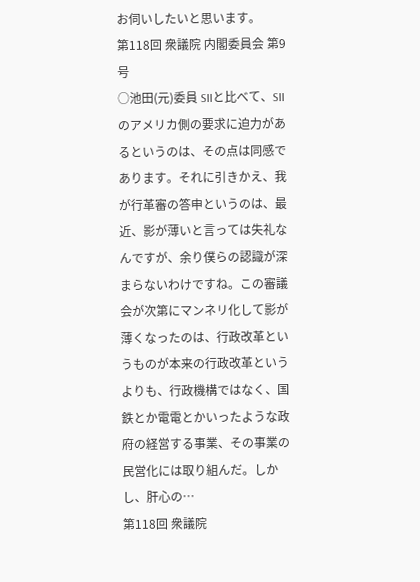お伺いしたいと思います。
第118回 衆議院 内閣委員会 第9号
○池田(元)委員 SIIと比べて、SIIのアメリカ側の要求に迫力があるというのは、その点は同感であります。それに引きかえ、我が行革審の答申というのは、最近、影が薄いと言っては失礼なんですが、余り僕らの認識が深まらないわけですね。この審議会が次第にマンネリ化して影が薄くなったのは、行政改革というものが本来の行政改革というよりも、行政機構ではなく、国鉄とか電電とかいったような政府の経営する事業、その事業の民営化には取り組んだ。しかし、肝心の…
第118回 衆議院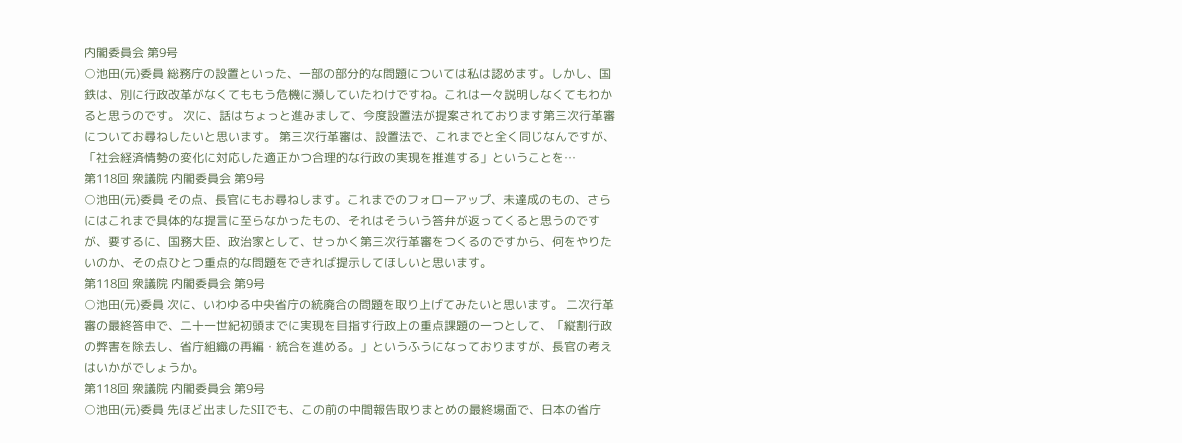内閣委員会 第9号
○池田(元)委員 総務庁の設置といった、一部の部分的な問題については私は認めます。しかし、国鉄は、別に行政改革がなくてももう危機に瀕していたわけですね。これは一々説明しなくてもわかると思うのです。 次に、話はちょっと進みまして、今度設置法が提案されております第三次行革審についてお尋ねしたいと思います。 第三次行革審は、設置法で、これまでと全く同じなんですが、「社会経済情勢の変化に対応した適正かつ合理的な行政の実現を推進する」ということを…
第118回 衆議院 内閣委員会 第9号
○池田(元)委員 その点、長官にもお尋ねします。これまでのフォローアップ、未達成のもの、さらにはこれまで具体的な提言に至らなかったもの、それはそういう答弁が返ってくると思うのですが、要するに、国務大臣、政治家として、せっかく第三次行革審をつくるのですから、何をやりたいのか、その点ひとつ重点的な問題をできれば提示してほしいと思います。
第118回 衆議院 内閣委員会 第9号
○池田(元)委員 次に、いわゆる中央省庁の統廃合の問題を取り上げてみたいと思います。 二次行革審の最終答申で、二十一世紀初頭までに実現を目指す行政上の重点課題の一つとして、「縦割行政の弊害を除去し、省庁組織の再編・統合を進める。」というふうになっておりますが、長官の考えはいかがでしょうか。
第118回 衆議院 内閣委員会 第9号
○池田(元)委員 先ほど出ましたSIIでも、この前の中間報告取りまとめの最終場面で、日本の省庁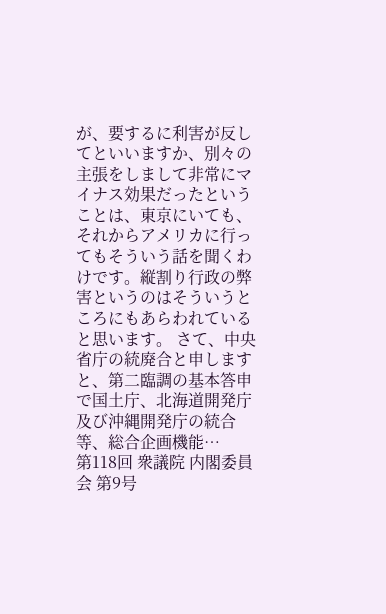が、要するに利害が反してといいますか、別々の主張をしまして非常にマイナス効果だったということは、東京にいても、それからアメリカに行ってもそういう話を聞くわけです。縦割り行政の弊害というのはそういうところにもあらわれていると思います。 さて、中央省庁の統廃合と申しますと、第二臨調の基本答申で国土庁、北海道開発庁及び沖縄開発庁の統合等、総合企画機能…
第118回 衆議院 内閣委員会 第9号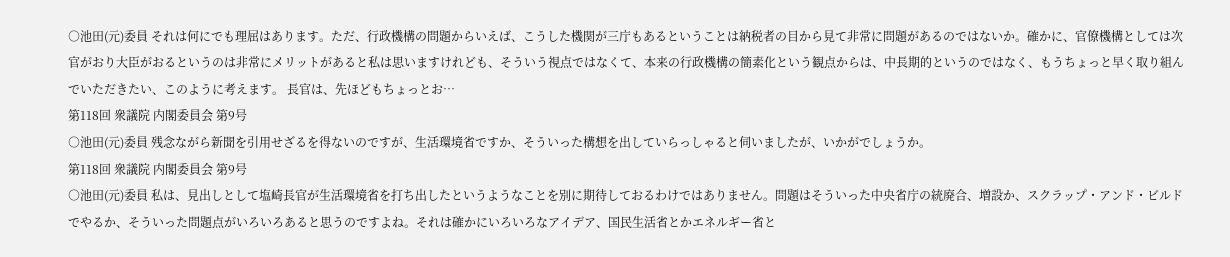○池田(元)委員 それは何にでも理屈はあります。ただ、行政機構の問題からいえば、こうした機関が三庁もあるということは納税者の目から見て非常に問題があるのではないか。確かに、官僚機構としては次官がおり大臣がおるというのは非常にメリットがあると私は思いますけれども、そういう視点ではなくて、本来の行政機構の簡素化という観点からは、中長期的というのではなく、もうちょっと早く取り組んでいただきたい、このように考えます。 長官は、先ほどもちょっとお…
第118回 衆議院 内閣委員会 第9号
○池田(元)委員 残念ながら新聞を引用せざるを得ないのですが、生活環境省ですか、そういった構想を出していらっしゃると伺いましたが、いかがでしょうか。
第118回 衆議院 内閣委員会 第9号
○池田(元)委員 私は、見出しとして塩崎長官が生活環境省を打ち出したというようなことを別に期待しておるわけではありません。問題はそういった中央省庁の統廃合、増設か、スクラップ・アンド・ビルドでやるか、そういった問題点がいろいろあると思うのですよね。それは確かにいろいろなアイデア、国民生活省とかエネルギー省と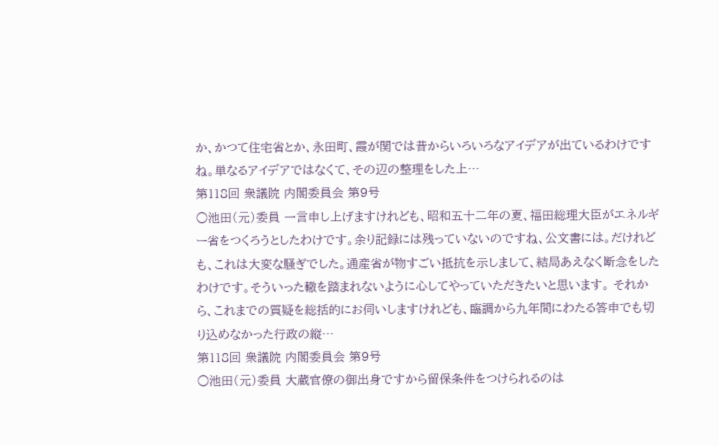か、かつて住宅省とか、永田町、霞が関では昔からいろいろなアイデアが出ているわけですね。単なるアイデアではなくて、その辺の整理をした上…
第118回 衆議院 内閣委員会 第9号
○池田(元)委員 一言申し上げますけれども、昭和五十二年の夏、福田総理大臣がエネルギー省をつくろうとしたわけです。余り記録には残っていないのですね、公文書には。だけれども、これは大変な騒ぎでした。通産省が物すごい抵抗を示しまして、結局あえなく断念をしたわけです。そういった轍を踏まれないように心してやっていただきたいと思います。 それから、これまでの質疑を総括的にお伺いしますけれども、臨調から九年間にわたる答申でも切り込めなかった行政の縦…
第118回 衆議院 内閣委員会 第9号
○池田(元)委員 大蔵官僚の御出身ですから留保条件をつけられるのは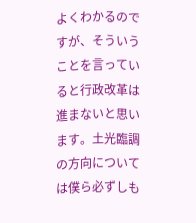よくわかるのですが、そういうことを言っていると行政改革は進まないと思います。土光臨調の方向については僕ら必ずしも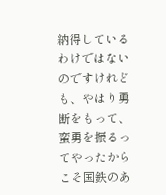納得しているわけではないのですけれども、やはり勇断をもって、蛮勇を振るってやったからこそ国鉄のあ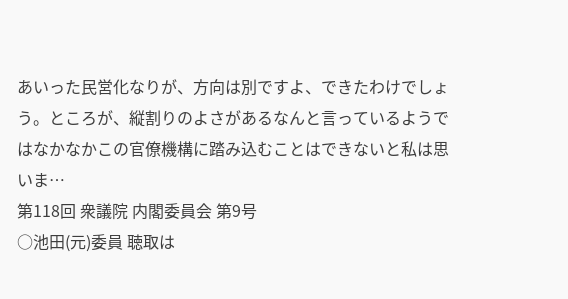あいった民営化なりが、方向は別ですよ、できたわけでしょう。ところが、縦割りのよさがあるなんと言っているようではなかなかこの官僚機構に踏み込むことはできないと私は思いま…
第118回 衆議院 内閣委員会 第9号
○池田(元)委員 聴取は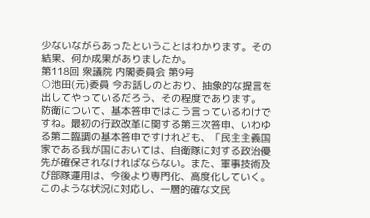少ないながらあったということはわかります。その結果、何か成果がありましたか。
第118回 衆議院 内閣委員会 第9号
○池田(元)委員 今お話しのとおり、抽象的な提言を出してやっているだろう、その程度であります。 防衛について、基本答申ではこう言っているわけですね。最初の行政改革に関する第三次答申、いわゆる第二臨調の基本答申ですけれども、「民主主義国家である我が国においては、自衛隊に対する政治優先が確保されなければならない。また、軍事技術及び部隊運用は、今後より専門化、高度化していく。このような状況に対応し、一層的確な文民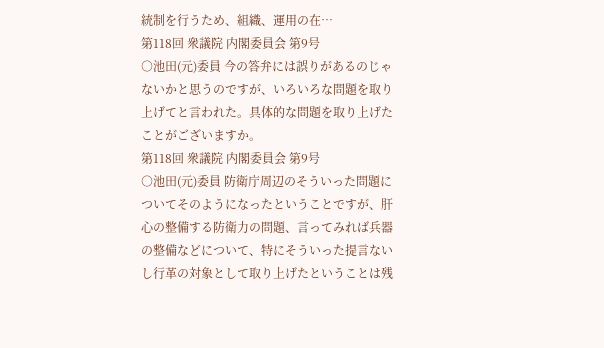統制を行うため、組織、運用の在…
第118回 衆議院 内閣委員会 第9号
○池田(元)委員 今の答弁には誤りがあるのじゃないかと思うのですが、いろいろな問題を取り上げてと言われた。具体的な問題を取り上げたことがございますか。
第118回 衆議院 内閣委員会 第9号
○池田(元)委員 防衛庁周辺のそういった問題についてそのようになったということですが、肝心の整備する防衛力の問題、言ってみれば兵器の整備などについて、特にそういった提言ないし行革の対象として取り上げたということは残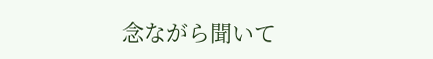念ながら聞いて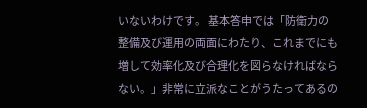いないわけです。 基本答申では「防衛力の整備及び運用の両面にわたり、これまでにも増して効率化及び合理化を図らなければならない。」非常に立派なことがうたってあるの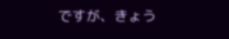ですが、きょう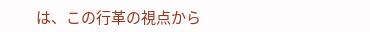は、この行革の視点から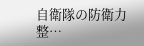自衛隊の防衛力整…